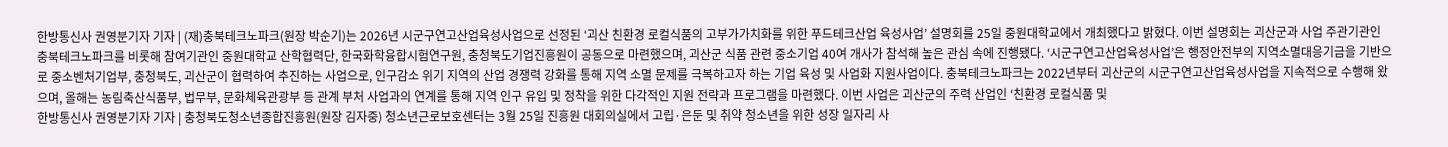한방통신사 권영분기자 기자 | (재)충북테크노파크(원장 박순기)는 2026년 시군구연고산업육성사업으로 선정된 ‘괴산 친환경 로컬식품의 고부가가치화를 위한 푸드테크산업 육성사업’ 설명회를 25일 중원대학교에서 개최했다고 밝혔다. 이번 설명회는 괴산군과 사업 주관기관인 충북테크노파크를 비롯해 참여기관인 중원대학교 산학협력단, 한국화학융합시험연구원, 충청북도기업진흥원이 공동으로 마련했으며, 괴산군 식품 관련 중소기업 40여 개사가 참석해 높은 관심 속에 진행됐다. ‘시군구연고산업육성사업’은 행정안전부의 지역소멸대응기금을 기반으로 중소벤처기업부, 충청북도, 괴산군이 협력하여 추진하는 사업으로, 인구감소 위기 지역의 산업 경쟁력 강화를 통해 지역 소멸 문제를 극복하고자 하는 기업 육성 및 사업화 지원사업이다. 충북테크노파크는 2022년부터 괴산군의 시군구연고산업육성사업을 지속적으로 수행해 왔으며, 올해는 농림축산식품부, 법무부, 문화체육관광부 등 관계 부처 사업과의 연계를 통해 지역 인구 유입 및 정착을 위한 다각적인 지원 전략과 프로그램을 마련했다. 이번 사업은 괴산군의 주력 산업인 ‘친환경 로컬식품 및
한방통신사 권영분기자 기자 | 충청북도청소년종합진흥원(원장 김자중) 청소년근로보호센터는 3월 25일 진흥원 대회의실에서 고립·은둔 및 취약 청소년을 위한 성장 일자리 사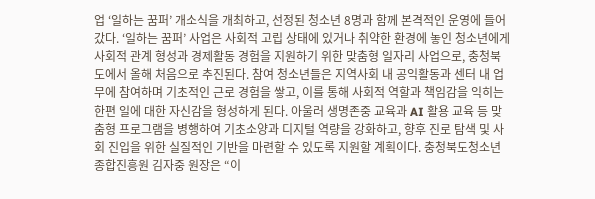업 ‘일하는 꿈퍼’ 개소식을 개최하고, 선정된 청소년 8명과 함께 본격적인 운영에 들어갔다. ‘일하는 꿈퍼’ 사업은 사회적 고립 상태에 있거나 취약한 환경에 놓인 청소년에게 사회적 관계 형성과 경제활동 경험을 지원하기 위한 맞춤형 일자리 사업으로, 충청북도에서 올해 처음으로 추진된다. 참여 청소년들은 지역사회 내 공익활동과 센터 내 업무에 참여하며 기초적인 근로 경험을 쌓고, 이를 통해 사회적 역할과 책임감을 익히는 한편 일에 대한 자신감을 형성하게 된다. 아울러 생명존중 교육과 AI 활용 교육 등 맞춤형 프로그램을 병행하여 기초소양과 디지털 역량을 강화하고, 향후 진로 탐색 및 사회 진입을 위한 실질적인 기반을 마련할 수 있도록 지원할 계획이다. 충청북도청소년종합진흥원 김자중 원장은 “이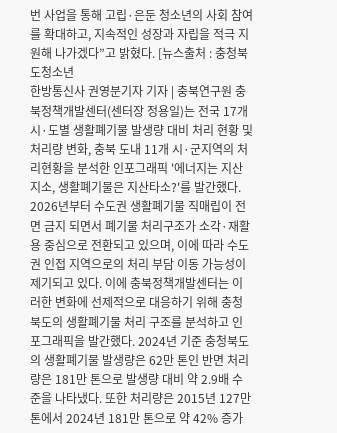번 사업을 통해 고립·은둔 청소년의 사회 참여를 확대하고, 지속적인 성장과 자립을 적극 지원해 나가겠다”고 밝혔다. [뉴스출처 : 충청북도청소년
한방통신사 권영분기자 기자 | 충북연구원 충북정책개발센터(센터장 정용일)는 전국 17개 시·도별 생활폐기물 발생량 대비 처리 현황 및 처리량 변화, 충북 도내 11개 시·군지역의 처리현황을 분석한 인포그래픽 '에너지는 지산지소, 생활폐기물은 지산타소?'를 발간했다. 2026년부터 수도권 생활폐기물 직매립이 전면 금지 되면서 폐기물 처리구조가 소각·재활용 중심으로 전환되고 있으며, 이에 따라 수도권 인접 지역으로의 처리 부담 이동 가능성이 제기되고 있다. 이에 충북정책개발센터는 이러한 변화에 선제적으로 대응하기 위해 충청북도의 생활폐기물 처리 구조를 분석하고 인포그래픽을 발간했다. 2024년 기준 충청북도의 생활폐기물 발생량은 62만 톤인 반면 처리량은 181만 톤으로 발생량 대비 약 2.9배 수준을 나타냈다. 또한 처리량은 2015년 127만 톤에서 2024년 181만 톤으로 약 42% 증가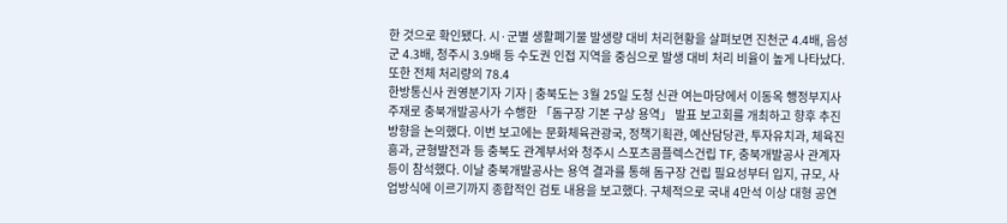한 것으로 확인됐다. 시·군별 생활폐기물 발생량 대비 처리현황을 살펴보면 진천군 4.4배, 음성군 4.3배, 청주시 3.9배 등 수도권 인접 지역을 중심으로 발생 대비 처리 비율이 높게 나타났다. 또한 전체 처리량의 78.4
한방통신사 권영분기자 기자 | 충북도는 3월 25일 도청 신관 여는마당에서 이동옥 행정부지사 주재로 충북개발공사가 수행한 「돔구장 기본 구상 용역」 발표 보고회를 개최하고 향후 추진 방향을 논의했다. 이번 보고에는 문화체육관광국, 정책기획관, 예산담당관, 투자유치과, 체육진흥과, 균형발전과 등 충북도 관계부서와 청주시 스포츠콤플렉스건립 TF, 충북개발공사 관계자 등이 참석했다. 이날 충북개발공사는 용역 결과를 통해 돔구장 건립 필요성부터 입지, 규모, 사업방식에 이르기까지 종합적인 검토 내용을 보고했다. 구체적으로 국내 4만석 이상 대형 공연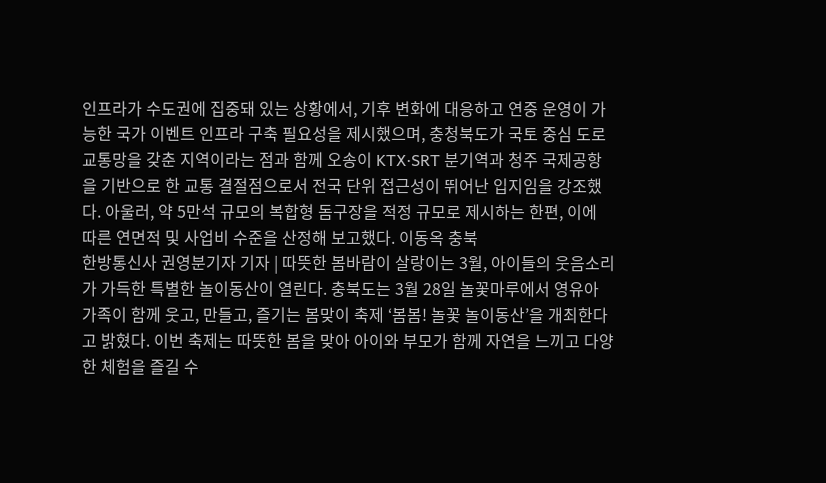인프라가 수도권에 집중돼 있는 상황에서, 기후 변화에 대응하고 연중 운영이 가능한 국가 이벤트 인프라 구축 필요성을 제시했으며, 충청북도가 국토 중심 도로 교통망을 갖춘 지역이라는 점과 함께 오송이 KTX·SRT 분기역과 청주 국제공항을 기반으로 한 교통 결절점으로서 전국 단위 접근성이 뛰어난 입지임을 강조했다. 아울러, 약 5만석 규모의 복합형 돔구장을 적정 규모로 제시하는 한편, 이에 따른 연면적 및 사업비 수준을 산정해 보고했다. 이동옥 충북
한방통신사 권영분기자 기자 | 따뜻한 봄바람이 살랑이는 3월, 아이들의 웃음소리가 가득한 특별한 놀이동산이 열린다. 충북도는 3월 28일 놀꽃마루에서 영유아 가족이 함께 웃고, 만들고, 즐기는 봄맞이 축제 ‘봄봄! 놀꽃 놀이동산’을 개최한다고 밝혔다. 이번 축제는 따뜻한 봄을 맞아 아이와 부모가 함께 자연을 느끼고 다양한 체험을 즐길 수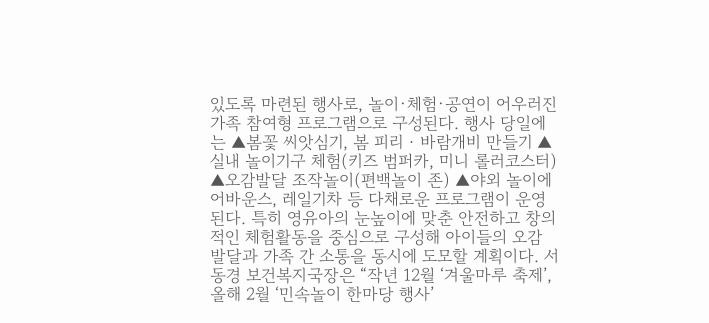있도록 마련된 행사로, 놀이·체험·공연이 어우러진 가족 참여형 프로그램으로 구성된다. 행사 당일에는 ▲봄꽃 씨앗심기, 봄 피리‧바람개비 만들기 ▲실내 놀이기구 체험(키즈 범퍼카, 미니 롤러코스터) ▲오감발달 조작놀이(편백놀이 존) ▲야외 놀이에어바운스, 레일기차 등 다채로운 프로그램이 운영된다. 특히 영유아의 눈높이에 맞춘 안전하고 창의적인 체험활동을 중심으로 구성해 아이들의 오감 발달과 가족 간 소통을 동시에 도모할 계획이다. 서동경 보건복지국장은 “작년 12월 ‘겨울마루 축제’, 올해 2월 ‘민속놀이 한마당 행사’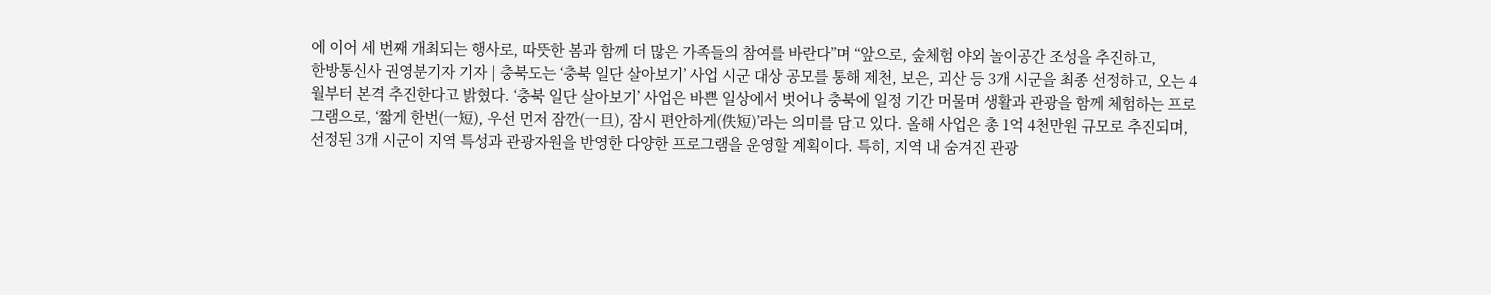에 이어 세 번째 개최되는 행사로, 따뜻한 봄과 함께 더 많은 가족들의 참여를 바란다”며 “앞으로, 숲체험 야외 놀이공간 조성을 추진하고,
한방통신사 권영분기자 기자 | 충북도는 ‘충북 일단 살아보기’ 사업 시군 대상 공모를 통해 제천, 보은, 괴산 등 3개 시군을 최종 선정하고, 오는 4월부터 본격 추진한다고 밝혔다. ‘충북 일단 살아보기’ 사업은 바쁜 일상에서 벗어나 충북에 일정 기간 머물며 생활과 관광을 함께 체험하는 프로그램으로, ‘짧게 한번(一短), 우선 먼저 잠깐(一旦), 잠시 편안하게(佚短)’라는 의미를 담고 있다. 올해 사업은 총 1억 4천만원 규모로 추진되며, 선정된 3개 시군이 지역 특성과 관광자원을 반영한 다양한 프로그램을 운영할 계획이다. 특히, 지역 내 숨겨진 관광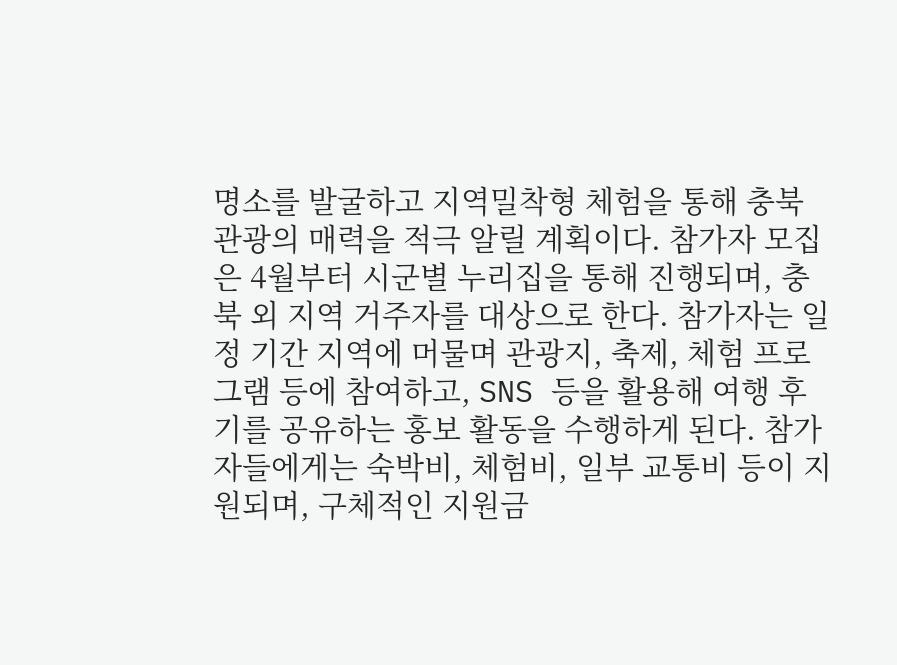명소를 발굴하고 지역밀착형 체험을 통해 충북 관광의 매력을 적극 알릴 계획이다. 참가자 모집은 4월부터 시군별 누리집을 통해 진행되며, 충북 외 지역 거주자를 대상으로 한다. 참가자는 일정 기간 지역에 머물며 관광지, 축제, 체험 프로그램 등에 참여하고, SNS 등을 활용해 여행 후기를 공유하는 홍보 활동을 수행하게 된다. 참가자들에게는 숙박비, 체험비, 일부 교통비 등이 지원되며, 구체적인 지원금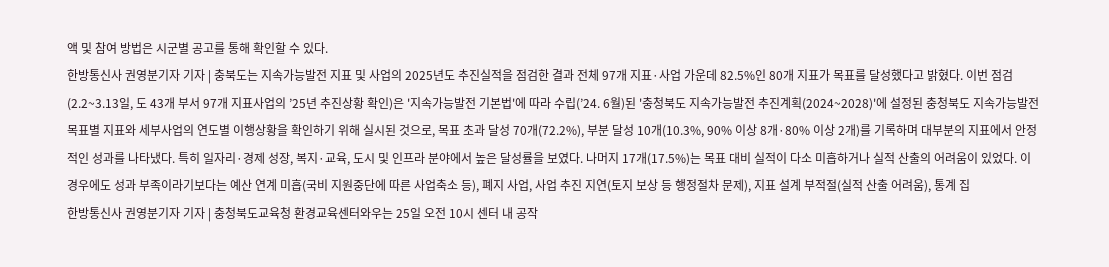액 및 참여 방법은 시군별 공고를 통해 확인할 수 있다.
한방통신사 권영분기자 기자 | 충북도는 지속가능발전 지표 및 사업의 2025년도 추진실적을 점검한 결과 전체 97개 지표·사업 가운데 82.5%인 80개 지표가 목표를 달성했다고 밝혔다. 이번 점검(2.2~3.13일, 도 43개 부서 97개 지표사업의 ’25년 추진상황 확인)은 '지속가능발전 기본법'에 따라 수립(’24. 6월)된 '충청북도 지속가능발전 추진계획(2024~2028)'에 설정된 충청북도 지속가능발전 목표별 지표와 세부사업의 연도별 이행상황을 확인하기 위해 실시된 것으로, 목표 초과 달성 70개(72.2%), 부분 달성 10개(10.3%, 90% 이상 8개·80% 이상 2개)를 기록하며 대부분의 지표에서 안정적인 성과를 나타냈다. 특히 일자리·경제 성장, 복지·교육, 도시 및 인프라 분야에서 높은 달성률을 보였다. 나머지 17개(17.5%)는 목표 대비 실적이 다소 미흡하거나 실적 산출의 어려움이 있었다. 이 경우에도 성과 부족이라기보다는 예산 연계 미흡(국비 지원중단에 따른 사업축소 등), 폐지 사업, 사업 추진 지연(토지 보상 등 행정절차 문제), 지표 설계 부적절(실적 산출 어려움), 통계 집
한방통신사 권영분기자 기자 | 충청북도교육청 환경교육센터와우는 25일 오전 10시 센터 내 공작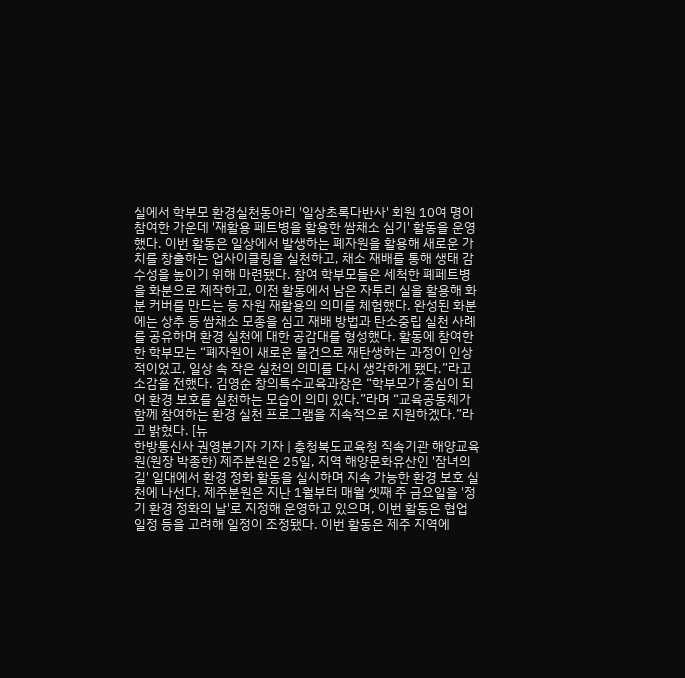실에서 학부모 환경실천동아리 '일상초록다반사' 회원 10여 명이 참여한 가운데 '재활용 페트병을 활용한 쌈채소 심기' 활동을 운영했다. 이번 활동은 일상에서 발생하는 폐자원을 활용해 새로운 가치를 창출하는 업사이클링을 실천하고, 채소 재배를 통해 생태 감수성을 높이기 위해 마련됐다. 참여 학부모들은 세척한 폐페트병을 화분으로 제작하고, 이전 활동에서 남은 자투리 실을 활용해 화분 커버를 만드는 등 자원 재활용의 의미를 체험했다. 완성된 화분에는 상추 등 쌈채소 모종을 심고 재배 방법과 탄소중립 실천 사례를 공유하며 환경 실천에 대한 공감대를 형성했다. 활동에 참여한 한 학부모는 “폐자원이 새로운 물건으로 재탄생하는 과정이 인상적이었고, 일상 속 작은 실천의 의미를 다시 생각하게 됐다.”라고 소감을 전했다. 김영순 창의특수교육과장은 “학부모가 중심이 되어 환경 보호를 실천하는 모습이 의미 있다.”라며 “교육공동체가 함께 참여하는 환경 실천 프로그램을 지속적으로 지원하겠다.”라고 밝혔다. [뉴
한방통신사 권영분기자 기자 | 충청북도교육청 직속기관 해양교육원(원장 박종한) 제주분원은 25일, 지역 해양문화유산인 '잠녀의 길' 일대에서 환경 정화 활동을 실시하며 지속 가능한 환경 보호 실천에 나선다. 제주분원은 지난 1월부터 매월 셋째 주 금요일을 '정기 환경 정화의 날'로 지정해 운영하고 있으며, 이번 활동은 협업 일정 등을 고려해 일정이 조정됐다. 이번 활동은 제주 지역에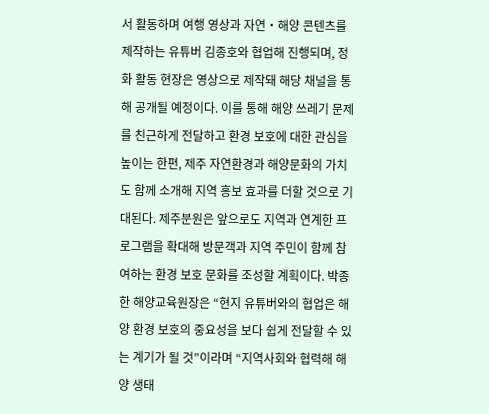서 활동하며 여행 영상과 자연‧해양 콘텐츠를 제작하는 유튜버 김종호와 협업해 진행되며, 정화 활동 현장은 영상으로 제작돼 해당 채널을 통해 공개될 예정이다. 이를 통해 해양 쓰레기 문제를 친근하게 전달하고 환경 보호에 대한 관심을 높이는 한편, 제주 자연환경과 해양문화의 가치도 함께 소개해 지역 홍보 효과를 더할 것으로 기대된다. 제주분원은 앞으로도 지역과 연계한 프로그램을 확대해 방문객과 지역 주민이 함께 참여하는 환경 보호 문화를 조성할 계획이다. 박종한 해양교육원장은 “현지 유튜버와의 협업은 해양 환경 보호의 중요성을 보다 쉽게 전달할 수 있는 계기가 될 것”이라며 “지역사회와 협력해 해양 생태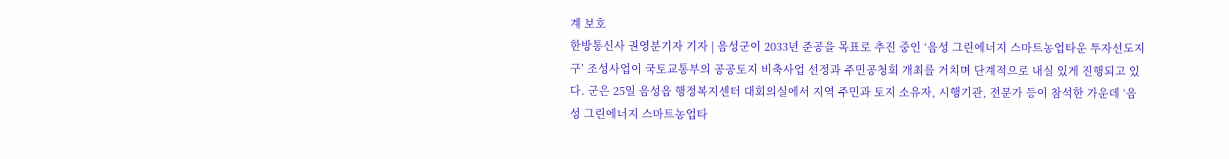계 보호
한방통신사 권영분기자 기자 | 음성군이 2033년 준공을 목표로 추진 중인 ‘음성 그린에너지 스마트농업타운 투자선도지구’ 조성사업이 국토교통부의 공공토지 비축사업 선정과 주민공청회 개최를 거치며 단계적으로 내실 있게 진행되고 있다. 군은 25일 음성읍 행정복지센터 대회의실에서 지역 주민과 토지 소유자, 시행기관, 전문가 등이 참석한 가운데 ‘음성 그린에너지 스마트농업타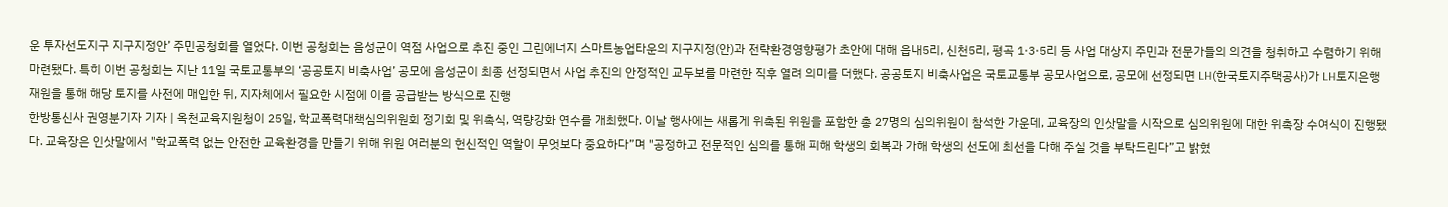운 투자선도지구 지구지정안’ 주민공청회를 열었다. 이번 공청회는 음성군이 역점 사업으로 추진 중인 그린에너지 스마트농업타운의 지구지정(안)과 전략환경영향평가 초안에 대해 읍내5리, 신천5리, 평곡 1·3·5리 등 사업 대상지 주민과 전문가들의 의견을 청취하고 수렴하기 위해 마련됐다. 특히 이번 공청회는 지난 11일 국토교통부의 ‘공공토지 비축사업’ 공모에 음성군이 최종 선정되면서 사업 추진의 안정적인 교두보를 마련한 직후 열려 의미를 더했다. 공공토지 비축사업은 국토교통부 공모사업으로, 공모에 선정되면 LH(한국토지주택공사)가 LH토지은행 재원을 통해 해당 토지를 사전에 매입한 뒤, 지자체에서 필요한 시점에 이를 공급받는 방식으로 진행
한방통신사 권영분기자 기자 | 옥천교육지원청이 25일, 학교폭력대책심의위원회 정기회 및 위촉식, 역량강화 연수를 개최했다. 이날 행사에는 새롭게 위촉된 위원을 포함한 총 27명의 심의위원이 참석한 가운데, 교육장의 인삿말을 시작으로 심의위원에 대한 위촉장 수여식이 진행됐다. 교육장은 인삿말에서 "학교폭력 없는 안전한 교육환경을 만들기 위해 위원 여러분의 헌신적인 역할이 무엇보다 중요하다”며 "공정하고 전문적인 심의를 통해 피해 학생의 회복과 가해 학생의 선도에 최선을 다해 주실 것을 부탁드린다”고 밝혔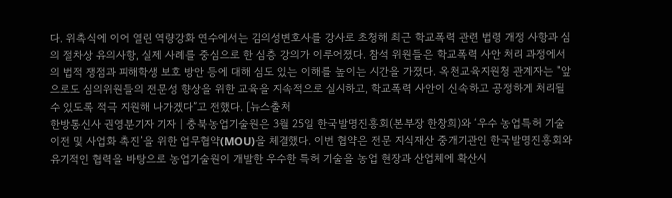다. 위촉식에 이어 열린 역량강화 연수에서는 김의성변호사를 강사로 초청해 최근 학교폭력 관련 법령 개정 사항과 심의 절차상 유의사항, 실제 사례를 중심으로 한 심층 강의가 이루어졌다. 참석 위원들은 학교폭력 사안 처리 과정에서의 법적 쟁점과 피해학생 보호 방안 등에 대해 심도 있는 이해를 높이는 시간을 가졌다. 옥천교육지원청 관계자는 "앞으로도 심의위원들의 전문성 향상을 위한 교육을 지속적으로 실시하고, 학교폭력 사안이 신속하고 공정하게 처리될 수 있도록 적극 지원해 나가겠다”고 전했다. [뉴스출처
한방통신사 권영분기자 기자 | 충북농업기술원은 3월 25일 한국발명진흥회(본부장 한창희)와 ‘우수 농업특허 기술이전 및 사업화 촉진’을 위한 업무협약(MOU)을 체결했다. 이번 협약은 전문 지식재산 중개기관인 한국발명진흥회와 유기적인 협력을 바탕으로 농업기술원이 개발한 우수한 특허 기술을 농업 현장과 산업체에 확산시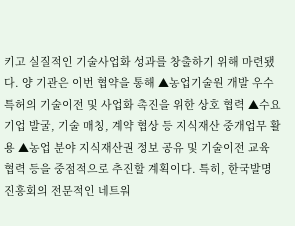키고 실질적인 기술사업화 성과를 창출하기 위해 마련됐다. 양 기관은 이번 협약을 통해 ▲농업기술원 개발 우수 특허의 기술이전 및 사업화 촉진을 위한 상호 협력 ▲수요기업 발굴, 기술 매칭, 계약 협상 등 지식재산 중개업무 활용 ▲농업 분야 지식재산권 정보 공유 및 기술이전 교육 협력 등을 중점적으로 추진할 계획이다. 특히, 한국발명진흥회의 전문적인 네트워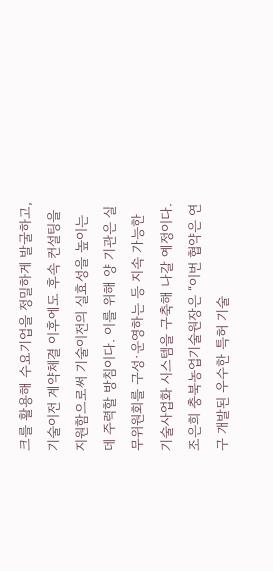크를 활용해 수요기업을 정밀하게 발굴하고, 기술이전 계약체결 이후에도 후속 컨설팅을 지원함으로써 기술이전의 실효성을 높이는 데 주력할 방침이다. 이를 위해 양 기관은 실무위원회를 구성·운영하는 등 지속 가능한 기술사업화 시스템을 구축해 나갈 예정이다. 조은희 충북농업기술원장은 “이번 협약은 연구 개발된 우수한 특허 기술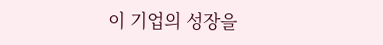이 기업의 성장을